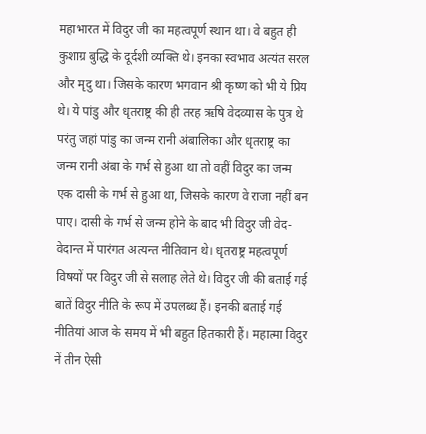महाभारत में विदुर जी का महत्वपूर्ण स्थान था। वे बहुत ही कुशाग्र बुद्धि के दूर्दशी व्यक्ति थे। इनका स्वभाव अत्यंत सरल और मृदु था। जिसके कारण भगवान श्री कृष्ण को भी ये प्रिय थे। ये पांडु और धृतराष्ट्र की ही तरह ऋषि वेदव्यास के पुत्र थे परंतु जहां पांडु का जन्म रानी अंबालिका और धृतराष्ट्र का जन्म रानी अंबा के गर्भ से हुआ था तो वहीं विदुर का जन्म एक दासी के गर्भ से हुआ था, जिसके कारण वे राजा नहीं बन पाए। दासी के गर्भ से जन्म होने के बाद भी विदुर जी वेद-वेदान्त में पारंगत अत्यन्त नीतिवान थे। धृतराष्ट्र महत्वपूर्ण विषयों पर विदुर जी से सलाह लेते थे। विदुर जी की बताई गई बातें विदुर नीति के रूप में उपलब्ध हैं। इनकी बताई गई नीतियां आज के समय में भी बहुत हितकारी हैं। महात्मा विदुर नें तीन ऐसी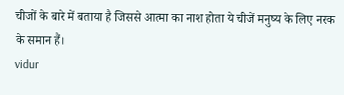चीजों के बारे में बताया है जिससे आत्मा का नाश होता ये चीजें मनुष्य के लिए नरक के समान हैं।
vidur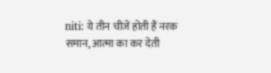niti: ये तीन चीजें होती हैं नरक समान, आत्मा का कर देती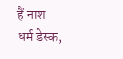हैं नाश
धर्म डेस्क,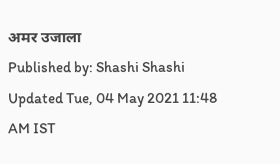अमर उजाला
Published by: Shashi Shashi
Updated Tue, 04 May 2021 11:48 AM IST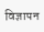विज्ञापन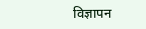विज्ञापन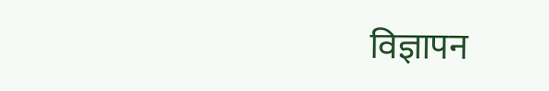विज्ञापन